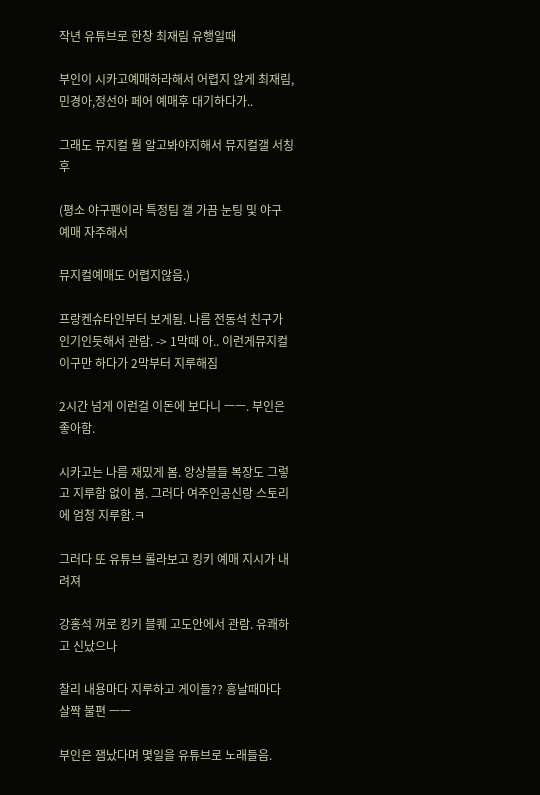작년 유튜브로 한창 최재림 유행일때

부인이 시카고예매하라해서 어렵지 않게 최재림,민경아,정선아 페어 예매후 대기하다가..

그래도 뮤지컬 뭘 알고봐야지해서 뮤지컬갤 서칭후

(평소 야구팬이라 특정팀 갤 가끔 눈팅 및 야구 예매 자주해서

뮤지컬예매도 어렵지않음.)

프랑켄슈타인부터 보게됨. 나름 전동석 친구가 인기인듯해서 관람. -> 1막때 아.. 이런게뮤지컬이구만 하다가 2막부터 지루해짐

2시간 넘게 이런걸 이돈에 보다니 ㅡㅡ. 부인은 좋아함.

시카고는 나름 재밌게 봄. 앙상블들 복장도 그렇고 지루함 없이 봄. 그러다 여주인공신랑 스토리에 엄청 지루함.ㅋ

그러다 또 유튜브 롤라보고 킹키 예매 지시가 내려져

강홍석 꺼로 킹키 블퀘 고도안에서 관람. 유쾌하고 신났으나

찰리 내용마다 지루하고 게이들?? 흥날때마다 살짝 불편 ㅡㅡ

부인은 잼났다며 몇일을 유튜브로 노래들음.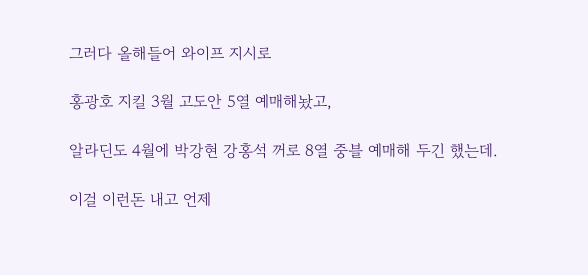그러다 올해들어 와이프 지시로

홍광호 지킬 3월 고도안 5열 예매해놨고,

알라딘도 4월에 박강현 강홍석 꺼로 8열 중블 예매해 두긴 했는데.

이걸 이런돈 내고 언제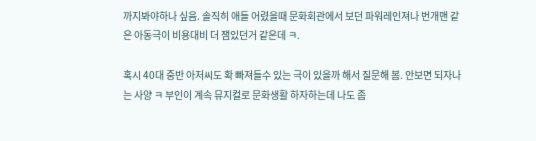까지봐야하나 싶음. 솔직히 애들 어렸을때 문화회관에서 보던 파워레인져나 번개맨 같은 아동극이 비용대비 더 잼있던거 같은데 ㅋ.

혹시 40대 중반 아저씨도 확 빠져들수 있는 극이 있을까 해서 질문해 봄. 안보면 되자나는 사양 ㅋ 부인이 계속 뮤지컬로 문화생활 하자하는데 나도 좀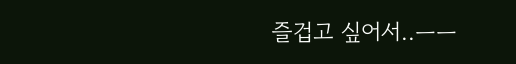즐겁고 싶어서..ㅡㅡ